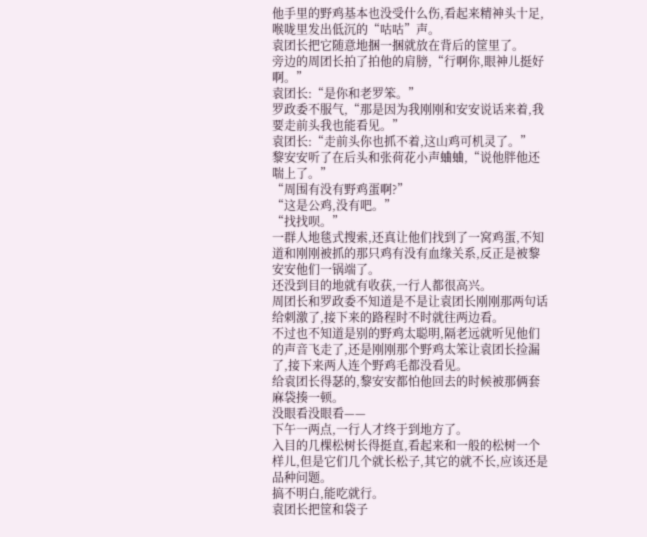他手里的野鸡基本也没受什么伤,看起来精神头十足,喉咙里发出低沉的“咕咕”声。
袁团长把它随意地捆一捆就放在背后的筐里了。
旁边的周团长拍了拍他的肩膀,“行啊你,眼神儿挺好啊。”
袁团长:“是你和老罗笨。”
罗政委不服气,“那是因为我刚刚和安安说话来着,我要走前头我也能看见。”
袁团长:“走前头你也抓不着,这山鸡可机灵了。”
黎安安听了在后头和张荷花小声蛐蛐,“说他胖他还喘上了。”
“周围有没有野鸡蛋啊?”
“这是公鸡,没有吧。”
“找找呗。”
一群人地毯式搜索,还真让他们找到了一窝鸡蛋,不知道和刚刚被抓的那只鸡有没有血缘关系,反正是被黎安安他们一锅端了。
还没到目的地就有收获,一行人都很高兴。
周团长和罗政委不知道是不是让袁团长刚刚那两句话给刺激了,接下来的路程时不时就往两边看。
不过也不知道是别的野鸡太聪明,隔老远就听见他们的声音飞走了,还是刚刚那个野鸡太笨让袁团长捡漏了,接下来两人连个野鸡毛都没看见。
给袁团长得瑟的,黎安安都怕他回去的时候被那俩套麻袋揍一顿。
没眼看没眼看——
下午一两点,一行人才终于到地方了。
入目的几棵松树长得挺直,看起来和一般的松树一个样儿,但是它们几个就长松子,其它的就不长,应该还是品种问题。
搞不明白,能吃就行。
袁团长把筐和袋子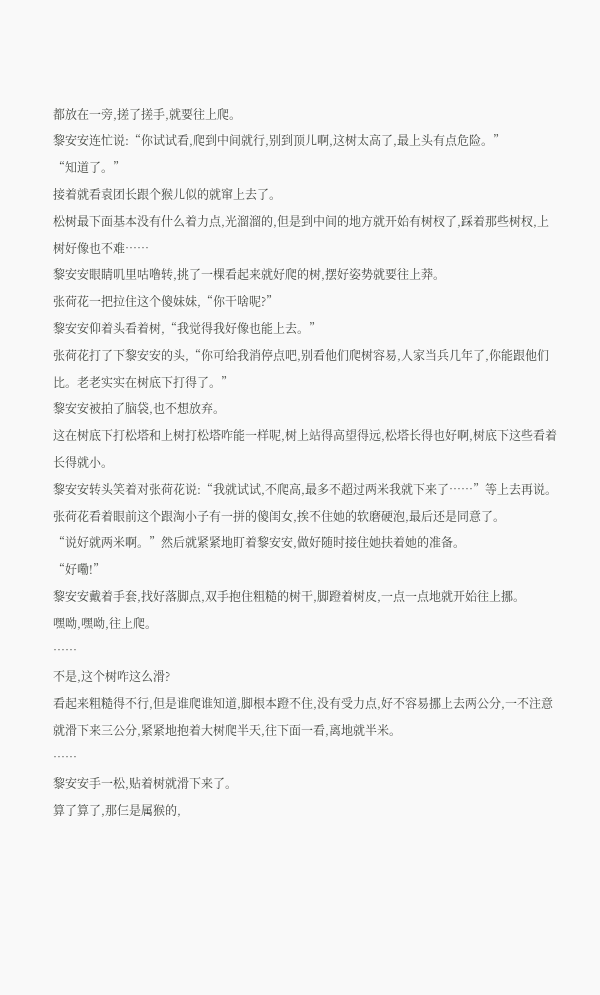都放在一旁,搓了搓手,就要往上爬。
黎安安连忙说:“你试试看,爬到中间就行,别到顶儿啊,这树太高了,最上头有点危险。”
“知道了。”
接着就看袁团长跟个猴儿似的就窜上去了。
松树最下面基本没有什么着力点,光溜溜的,但是到中间的地方就开始有树杈了,踩着那些树杈,上树好像也不难……
黎安安眼睛叽里咕噜转,挑了一棵看起来就好爬的树,摆好姿势就要往上莽。
张荷花一把拉住这个傻妹妹,“你干啥呢?”
黎安安仰着头看着树,“我觉得我好像也能上去。”
张荷花打了下黎安安的头,“你可给我消停点吧,别看他们爬树容易,人家当兵几年了,你能跟他们比。老老实实在树底下打得了。”
黎安安被拍了脑袋,也不想放弃。
这在树底下打松塔和上树打松塔咋能一样呢,树上站得高望得远,松塔长得也好啊,树底下这些看着长得就小。
黎安安转头笑着对张荷花说:“我就试试,不爬高,最多不超过两米我就下来了……”等上去再说。
张荷花看着眼前这个跟淘小子有一拼的傻闺女,挨不住她的软磨硬泡,最后还是同意了。
“说好就两米啊。”然后就紧紧地盯着黎安安,做好随时接住她扶着她的准备。
“好嘞!”
黎安安戴着手套,找好落脚点,双手抱住粗糙的树干,脚蹬着树皮,一点一点地就开始往上挪。
嘿呦,嘿呦,往上爬。
……
不是,这个树咋这么滑?
看起来粗糙得不行,但是谁爬谁知道,脚根本蹬不住,没有受力点,好不容易挪上去两公分,一不注意就滑下来三公分,紧紧地抱着大树爬半天,往下面一看,离地就半米。
……
黎安安手一松,贴着树就滑下来了。
算了算了,那仨是属猴的,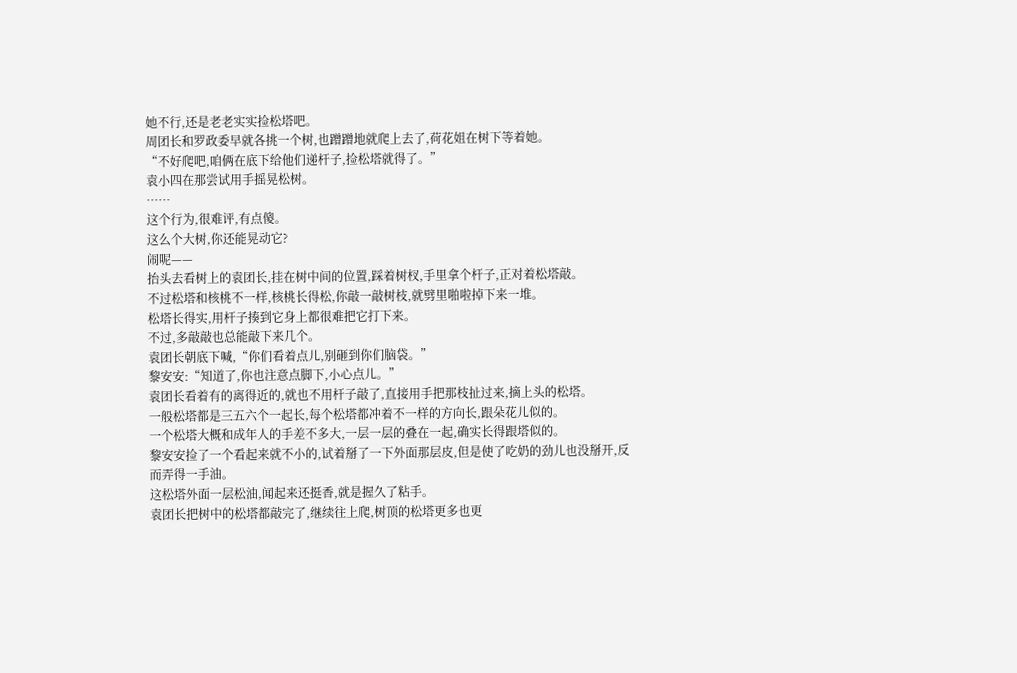她不行,还是老老实实捡松塔吧。
周团长和罗政委早就各挑一个树,也蹭蹭地就爬上去了,荷花姐在树下等着她。
“不好爬吧,咱俩在底下给他们递杆子,捡松塔就得了。”
袁小四在那尝试用手摇晃松树。
……
这个行为,很难评,有点傻。
这么个大树,你还能晃动它?
闹呢——
抬头去看树上的袁团长,挂在树中间的位置,踩着树杈,手里拿个杆子,正对着松塔敲。
不过松塔和核桃不一样,核桃长得松,你敲一敲树枝,就劈里啪啦掉下来一堆。
松塔长得实,用杆子揍到它身上都很难把它打下来。
不过,多敲敲也总能敲下来几个。
袁团长朝底下喊,“你们看着点儿,别砸到你们脑袋。”
黎安安:“知道了,你也注意点脚下,小心点儿。”
袁团长看着有的离得近的,就也不用杆子敲了,直接用手把那枝扯过来,摘上头的松塔。
一般松塔都是三五六个一起长,每个松塔都冲着不一样的方向长,跟朵花儿似的。
一个松塔大概和成年人的手差不多大,一层一层的叠在一起,确实长得跟塔似的。
黎安安捡了一个看起来就不小的,试着掰了一下外面那层皮,但是使了吃奶的劲儿也没掰开,反而弄得一手油。
这松塔外面一层松油,闻起来还挺香,就是握久了粘手。
袁团长把树中的松塔都敲完了,继续往上爬,树顶的松塔更多也更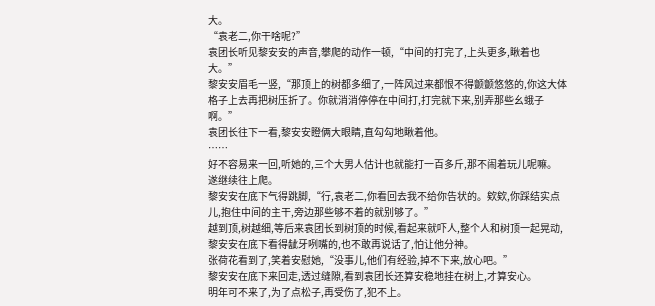大。
“袁老二,你干啥呢?”
袁团长听见黎安安的声音,攀爬的动作一顿,“中间的打完了,上头更多,瞅着也大。”
黎安安眉毛一竖,“那顶上的树都多细了,一阵风过来都恨不得颤颤悠悠的,你这大体格子上去再把树压折了。你就消消停停在中间打,打完就下来,别弄那些幺蛾子啊。”
袁团长往下一看,黎安安瞪俩大眼睛,直勾勾地瞅着他。
……
好不容易来一回,听她的,三个大男人估计也就能打一百多斤,那不闹着玩儿呢嘛。
遂继续往上爬。
黎安安在底下气得跳脚,“行,袁老二,你看回去我不给你告状的。欸欸,你踩结实点儿,抱住中间的主干,旁边那些够不着的就别够了。”
越到顶,树越细,等后来袁团长到树顶的时候,看起来就吓人,整个人和树顶一起晃动,黎安安在底下看得龇牙咧嘴的,也不敢再说话了,怕让他分神。
张荷花看到了,笑着安慰她,“没事儿,他们有经验,掉不下来,放心吧。”
黎安安在底下来回走,透过缝隙,看到袁团长还算安稳地挂在树上,才算安心。
明年可不来了,为了点松子,再受伤了,犯不上。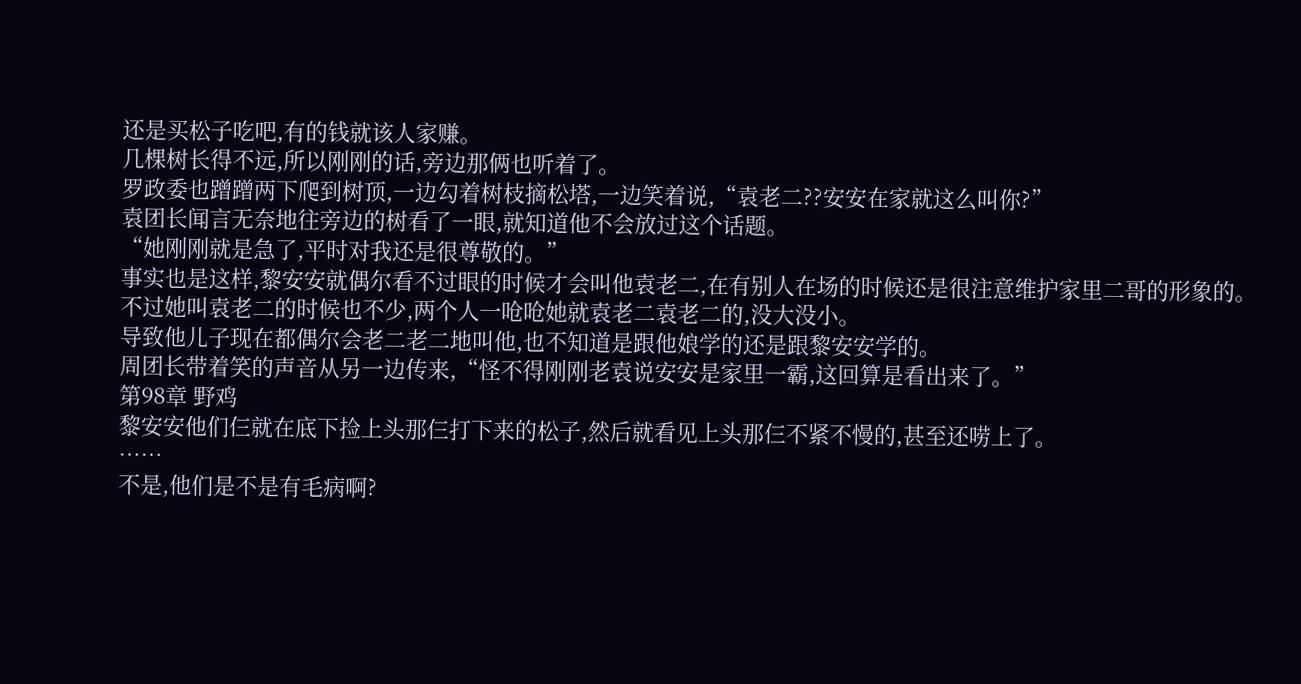还是买松子吃吧,有的钱就该人家赚。
几棵树长得不远,所以刚刚的话,旁边那俩也听着了。
罗政委也蹭蹭两下爬到树顶,一边勾着树枝摘松塔,一边笑着说,“袁老二??安安在家就这么叫你?”
袁团长闻言无奈地往旁边的树看了一眼,就知道他不会放过这个话题。
“她刚刚就是急了,平时对我还是很尊敬的。”
事实也是这样,黎安安就偶尔看不过眼的时候才会叫他袁老二,在有别人在场的时候还是很注意维护家里二哥的形象的。
不过她叫袁老二的时候也不少,两个人一呛呛她就袁老二袁老二的,没大没小。
导致他儿子现在都偶尔会老二老二地叫他,也不知道是跟他娘学的还是跟黎安安学的。
周团长带着笑的声音从另一边传来,“怪不得刚刚老袁说安安是家里一霸,这回算是看出来了。”
第98章 野鸡
黎安安他们仨就在底下捡上头那仨打下来的松子,然后就看见上头那仨不紧不慢的,甚至还唠上了。
……
不是,他们是不是有毛病啊?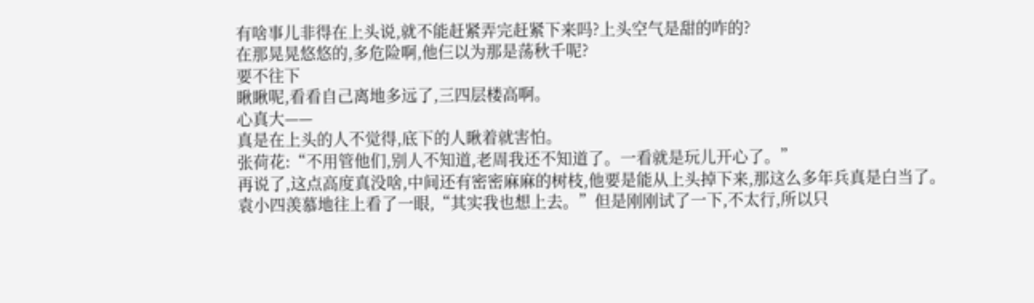有啥事儿非得在上头说,就不能赶紧弄完赶紧下来吗?上头空气是甜的咋的?
在那晃晃悠悠的,多危险啊,他仨以为那是荡秋千呢?
要不往下
瞅瞅呢,看看自己离地多远了,三四层楼高啊。
心真大——
真是在上头的人不觉得,底下的人瞅着就害怕。
张荷花:“不用管他们,别人不知道,老周我还不知道了。一看就是玩儿开心了。”
再说了,这点高度真没啥,中间还有密密麻麻的树枝,他要是能从上头掉下来,那这么多年兵真是白当了。
袁小四羡慕地往上看了一眼,“其实我也想上去。”但是刚刚试了一下,不太行,所以只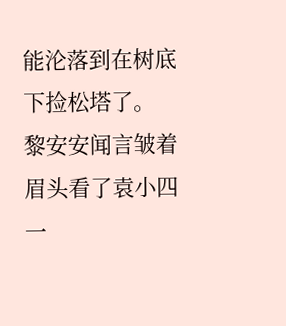能沦落到在树底下捡松塔了。
黎安安闻言皱着眉头看了袁小四一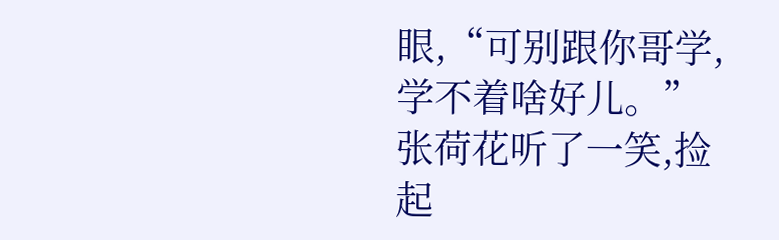眼,“可别跟你哥学,学不着啥好儿。”
张荷花听了一笑,捡起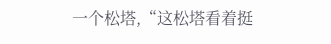一个松塔,“这松塔看着挺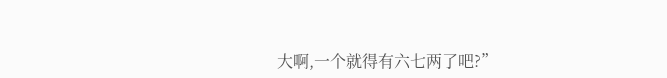大啊,一个就得有六七两了吧?”